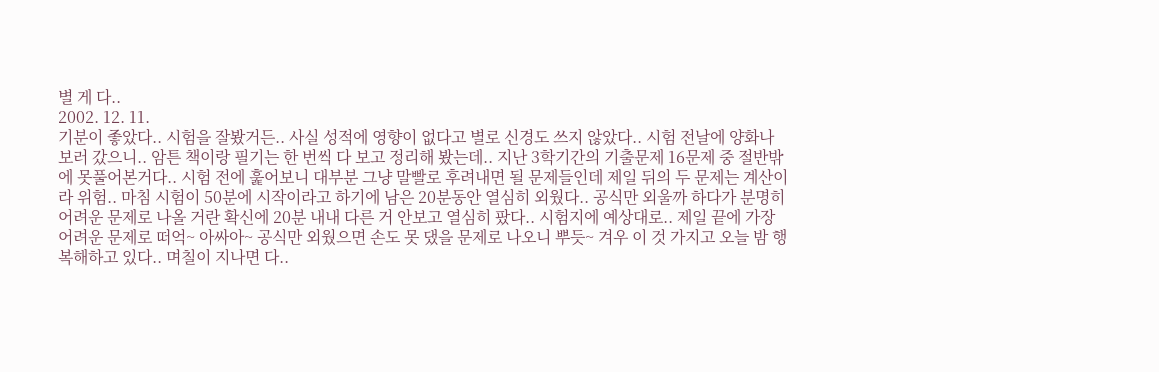별 게 다..
2002. 12. 11.
기분이 좋았다.. 시험을 잘봤거든.. 사실 성적에 영향이 없다고 별로 신경도 쓰지 않았다.. 시험 전날에 양화나 보러 갔으니.. 암튼 책이랑 필기는 한 번씩 다 보고 정리해 봤는데.. 지난 3학기간의 기출문제 16문제 중 절반밖에 못풀어본거다.. 시험 전에 훑어보니 대부분 그냥 말빨로 후려내면 될 문제들인데 제일 뒤의 두 문제는 계산이라 위험.. 마침 시험이 50분에 시작이라고 하기에 남은 20분동안 열심히 외웠다.. 공식만 외울까 하다가 분명히 어려운 문제로 나올 거란 확신에 20분 내내 다른 거 안보고 열심히 팠다.. 시험지에 예상대로.. 제일 끝에 가장 어려운 문제로 떠억~ 아싸아~ 공식만 외웠으면 손도 못 댔을 문제로 나오니 뿌듯~ 겨우 이 것 가지고 오늘 밤 행복해하고 있다.. 며칠이 지나면 다..